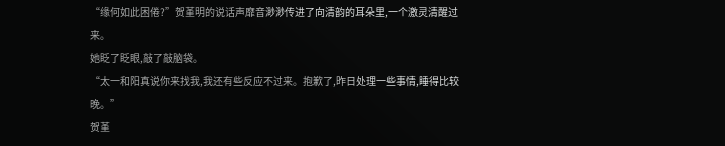“缘何如此困倦?”贺堇明的说话声靡音渺渺传进了向清韵的耳朵里,一个激灵清醒过来。
她眨了眨眼,敲了敲脑袋。
“太一和阳真说你来找我,我还有些反应不过来。抱歉了,昨日处理一些事情,睡得比较晚。”
贺堇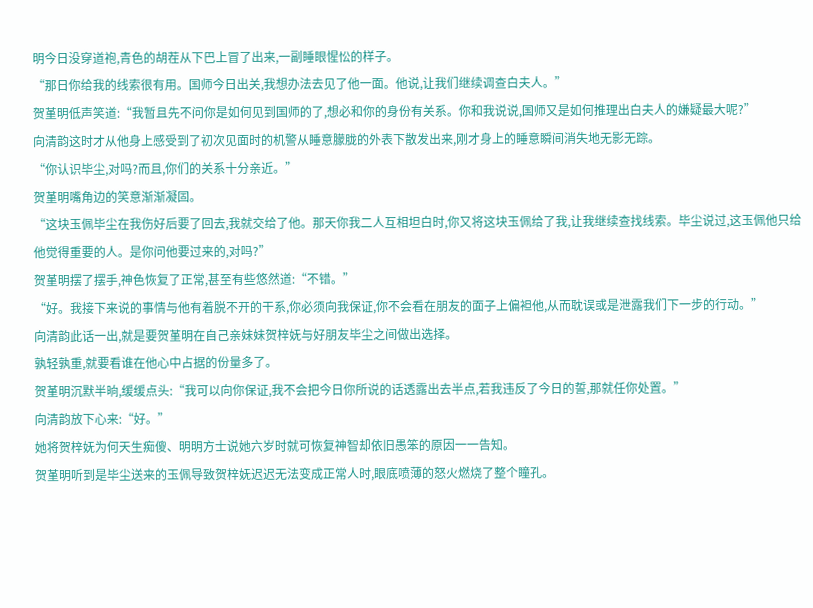明今日没穿道袍,青色的胡茬从下巴上冒了出来,一副睡眼惺忪的样子。
“那日你给我的线索很有用。国师今日出关,我想办法去见了他一面。他说,让我们继续调查白夫人。”
贺堇明低声笑道:“我暂且先不问你是如何见到国师的了,想必和你的身份有关系。你和我说说,国师又是如何推理出白夫人的嫌疑最大呢?”
向清韵这时才从他身上感受到了初次见面时的机警从睡意朦胧的外表下散发出来,刚才身上的睡意瞬间消失地无影无踪。
“你认识毕尘,对吗?而且,你们的关系十分亲近。”
贺堇明嘴角边的笑意渐渐凝固。
“这块玉佩毕尘在我伤好后要了回去,我就交给了他。那天你我二人互相坦白时,你又将这块玉佩给了我,让我继续查找线索。毕尘说过,这玉佩他只给他觉得重要的人。是你问他要过来的,对吗?”
贺堇明摆了摆手,神色恢复了正常,甚至有些悠然道:“不错。”
“好。我接下来说的事情与他有着脱不开的干系,你必须向我保证,你不会看在朋友的面子上偏袒他,从而耽误或是泄露我们下一步的行动。”
向清韵此话一出,就是要贺堇明在自己亲妹妹贺梓妩与好朋友毕尘之间做出选择。
孰轻孰重,就要看谁在他心中占据的份量多了。
贺堇明沉默半晌,缓缓点头:“我可以向你保证,我不会把今日你所说的话透露出去半点,若我违反了今日的誓,那就任你处置。”
向清韵放下心来:“好。”
她将贺梓妩为何天生痴傻、明明方士说她六岁时就可恢复神智却依旧愚笨的原因一一告知。
贺堇明听到是毕尘送来的玉佩导致贺梓妩迟迟无法变成正常人时,眼底喷薄的怒火燃烧了整个瞳孔。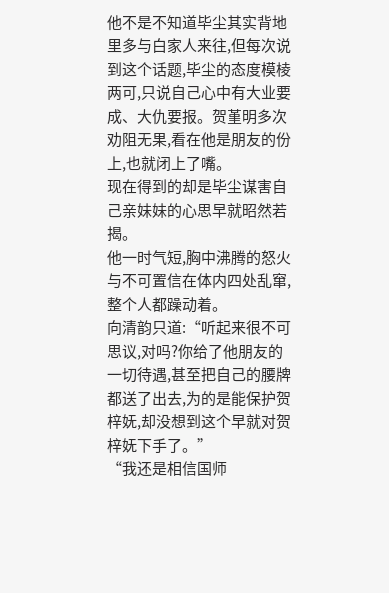他不是不知道毕尘其实背地里多与白家人来往,但每次说到这个话题,毕尘的态度模棱两可,只说自己心中有大业要成、大仇要报。贺堇明多次劝阻无果,看在他是朋友的份上,也就闭上了嘴。
现在得到的却是毕尘谋害自己亲妹妹的心思早就昭然若揭。
他一时气短,胸中沸腾的怒火与不可置信在体内四处乱窜,整个人都躁动着。
向清韵只道:“听起来很不可思议,对吗?你给了他朋友的一切待遇,甚至把自己的腰牌都送了出去,为的是能保护贺梓妩,却没想到这个早就对贺梓妩下手了。”
“我还是相信国师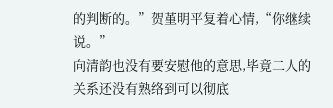的判断的。”贺堇明平复着心情,“你继续说。”
向清韵也没有要安慰他的意思,毕竟二人的关系还没有熟络到可以彻底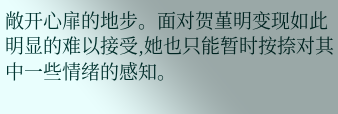敞开心扉的地步。面对贺堇明变现如此明显的难以接受,她也只能暂时按捺对其中一些情绪的感知。